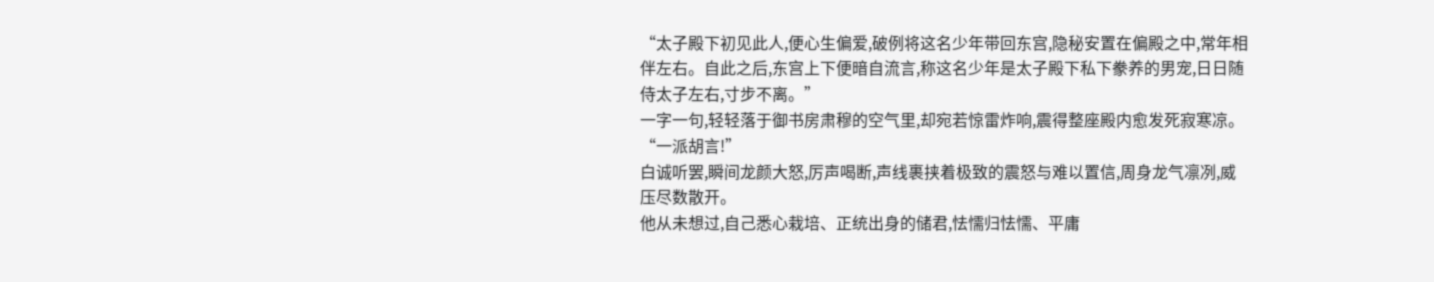“太子殿下初见此人,便心生偏爱,破例将这名少年带回东宫,隐秘安置在偏殿之中,常年相伴左右。自此之后,东宫上下便暗自流言,称这名少年是太子殿下私下豢养的男宠,日日随侍太子左右,寸步不离。”
一字一句,轻轻落于御书房肃穆的空气里,却宛若惊雷炸响,震得整座殿内愈发死寂寒凉。
“一派胡言!”
白诚听罢,瞬间龙颜大怒,厉声喝断,声线裹挟着极致的震怒与难以置信,周身龙气凛冽,威压尽数散开。
他从未想过,自己悉心栽培、正统出身的储君,怯懦归怯懦、平庸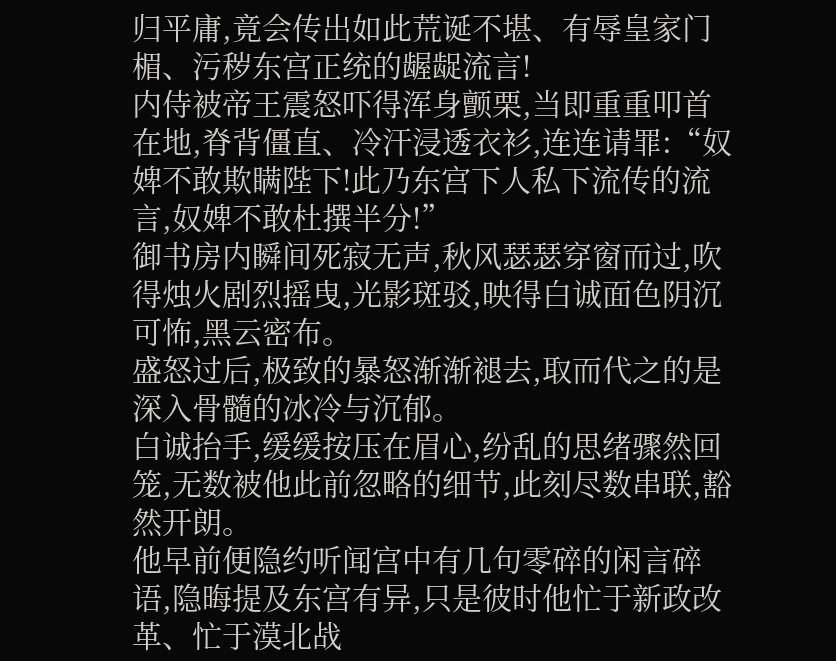归平庸,竟会传出如此荒诞不堪、有辱皇家门楣、污秽东宫正统的龌龊流言!
内侍被帝王震怒吓得浑身颤栗,当即重重叩首在地,脊背僵直、冷汗浸透衣衫,连连请罪:“奴婢不敢欺瞒陛下!此乃东宫下人私下流传的流言,奴婢不敢杜撰半分!”
御书房内瞬间死寂无声,秋风瑟瑟穿窗而过,吹得烛火剧烈摇曳,光影斑驳,映得白诚面色阴沉可怖,黑云密布。
盛怒过后,极致的暴怒渐渐褪去,取而代之的是深入骨髓的冰冷与沉郁。
白诚抬手,缓缓按压在眉心,纷乱的思绪骤然回笼,无数被他此前忽略的细节,此刻尽数串联,豁然开朗。
他早前便隐约听闻宫中有几句零碎的闲言碎语,隐晦提及东宫有异,只是彼时他忙于新政改革、忙于漠北战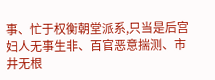事、忙于权衡朝堂派系,只当是后宫妇人无事生非、百官恶意揣测、市井无根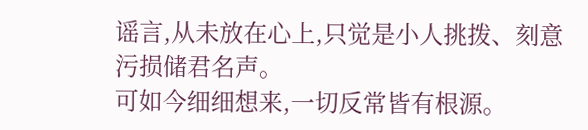谣言,从未放在心上,只觉是小人挑拨、刻意污损储君名声。
可如今细细想来,一切反常皆有根源。